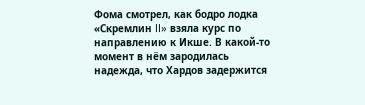Фома смотрел, как бодро лодка «Скремлин II» взяла курс по направлению к Икше. В какой-то момент в нём зародилась надежда, что Хардов задержится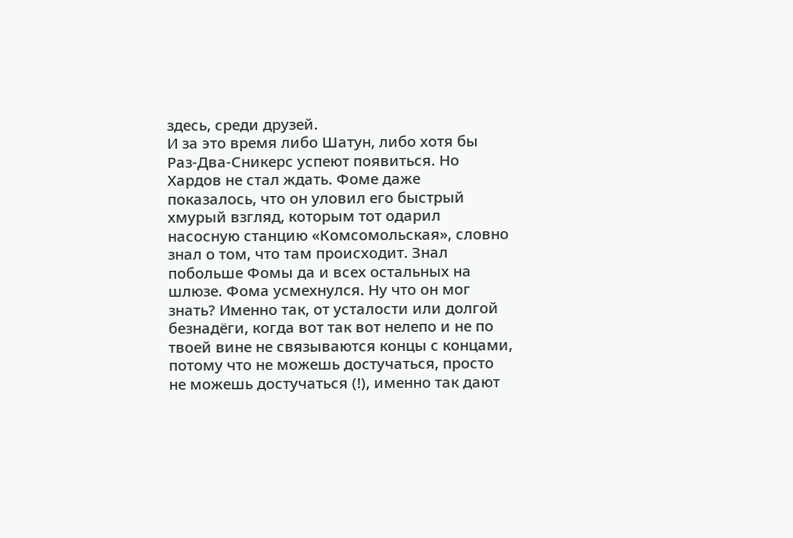здесь, среди друзей.
И за это время либо Шатун, либо хотя бы Раз-Два-Сникерс успеют появиться. Но Хардов не стал ждать. Фоме даже показалось, что он уловил его быстрый хмурый взгляд, которым тот одарил насосную станцию «Комсомольская», словно знал о том, что там происходит. Знал побольше Фомы да и всех остальных на шлюзе. Фома усмехнулся. Ну что он мог знать? Именно так, от усталости или долгой безнадёги, когда вот так вот нелепо и не по твоей вине не связываются концы с концами, потому что не можешь достучаться, просто не можешь достучаться (!), именно так дают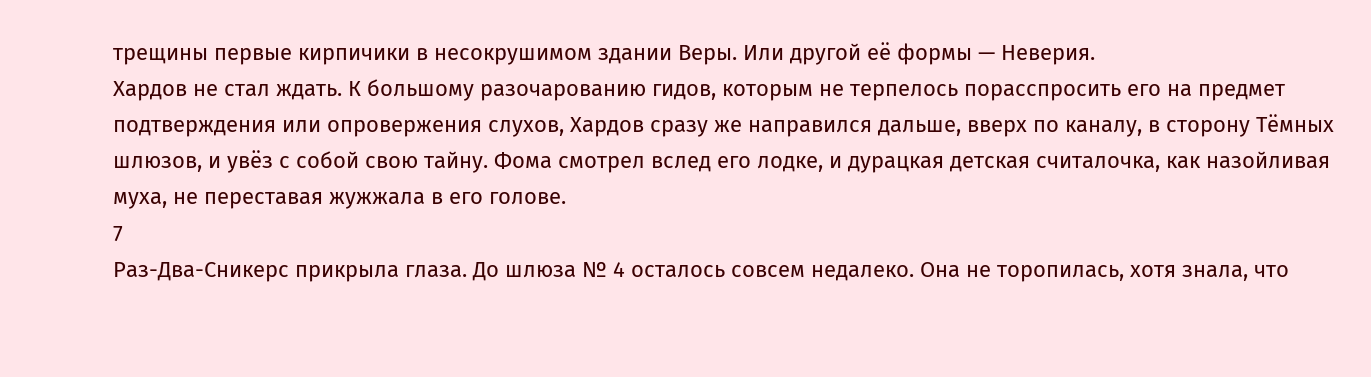трещины первые кирпичики в несокрушимом здании Веры. Или другой её формы — Неверия.
Хардов не стал ждать. К большому разочарованию гидов, которым не терпелось порасспросить его на предмет подтверждения или опровержения слухов, Хардов сразу же направился дальше, вверх по каналу, в сторону Тёмных шлюзов, и увёз с собой свою тайну. Фома смотрел вслед его лодке, и дурацкая детская считалочка, как назойливая муха, не переставая жужжала в его голове.
7
Раз-Два-Сникерс прикрыла глаза. До шлюза № 4 осталось совсем недалеко. Она не торопилась, хотя знала, что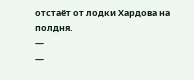отстаёт от лодки Хардова на полдня.
—
—